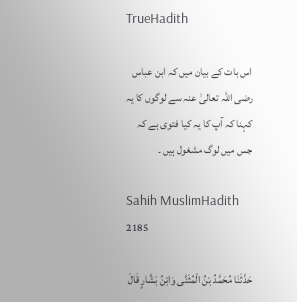TrueHadith

اس بات کے بیان میں کہ ابن عباس رضی اللہ تعالیٰ عنہ سے لوگوں کا یہ کہنا کہ آپ کا یہ کیا فتوی ہے کہ جس میں لوگ مشغول ہیں ۔

Sahih MuslimHadith 2185

حَدَّثَنَا مُحَمَّدُ بْنُ الْمُثَنَّی وَابْنُ بَشَّارٍ قَالَ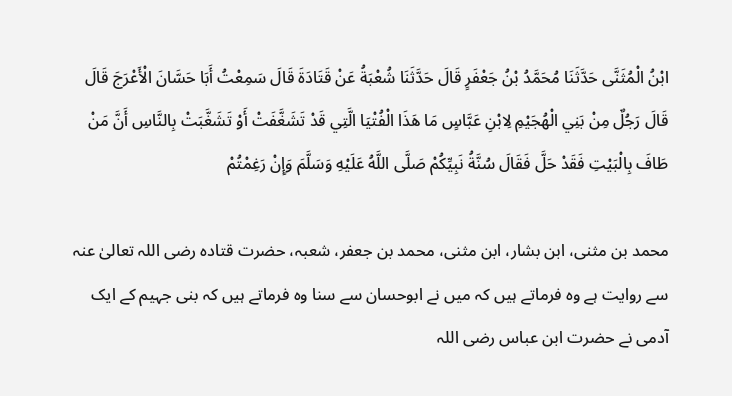ابْنُ الْمُثَنَّی حَدَّثَنَا مُحَمَّدُ بْنُ جَعْفَرٍ قَالَ حَدَّثَنَا شُعْبَةُ عَنْ قَتَادَةَ قَالَ سَمِعْتُ أَبَا حَسَّانَ الْأَعْرَجَ قَالَ قَالَ رَجُلٌ مِنْ بَنِي الْهُجَيْمِ لِابْنِ عَبَّاسٍ مَا هَذَا الْفُتْيَا الَّتِي قَدْ تَشَغَّفَتْ أَوْ تَشَغَّبَتْ بِالنَّاسِ أَنَّ مَنْ طَافَ بِالْبَيْتِ فَقَدْ حَلَّ فَقَالَ سُنَّةُ نَبِيِّکُمْ صَلَّی اللَّهُ عَلَيْهِ وَسَلَّمَ وَإِنْ رَغِمْتُمْ

محمد بن مثنی، ابن بشار، ابن مثنی، محمد بن جعفر، شعبہ، حضرت قتادہ رضی اللہ تعالیٰ عنہ سے روایت ہے وہ فرماتے ہیں کہ میں نے ابوحسان سے سنا وہ فرماتے ہیں کہ بنی جہیم کے ایک آدمی نے حضرت ابن عباس رضی اللہ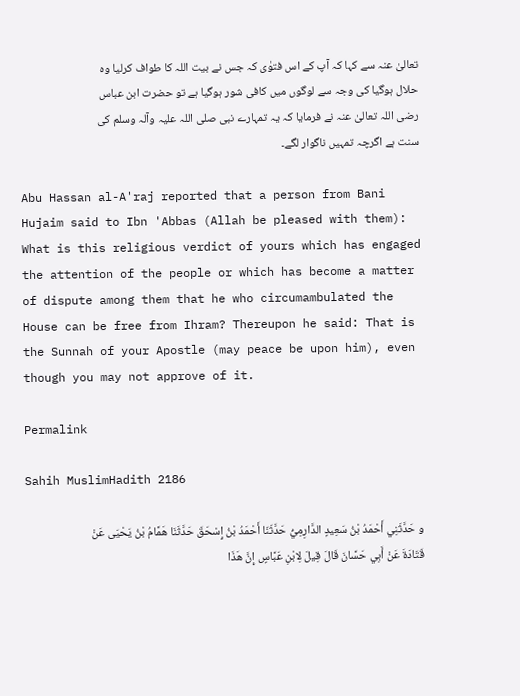تعالیٰ عنہ سے کہا کہ آپ کے اس فتوٰی کہ جس نے بیت اللہ کا طواف کرلیا وہ حلال ہوگیا کی وجہ سے لوگوں میں کافی شور ہوگیا ہے تو حضرت ابن عباس رضی اللہ تعالیٰ عنہ نے فرمایا کہ یہ تمہارے نبی صلی اللہ علیہ وآلہ وسلم کی سنت ہے اگرچہ تمہیں ناگوار لگے۔

Abu Hassan al-A'raj reported that a person from Bani Hujaim said to Ibn 'Abbas (Allah be pleased with them): What is this religious verdict of yours which has engaged the attention of the people or which has become a matter of dispute among them that he who circumambulated the House can be free from Ihram? Thereupon he said: That is the Sunnah of your Apostle (may peace be upon him), even though you may not approve of it.

Permalink

Sahih MuslimHadith 2186

و حَدَّثَنِي أَحْمَدُ بْنُ سَعِيدٍ الدَّارِمِيُّ حَدَّثَنَا أَحْمَدُ بْنُ إِسْحَقَ حَدَّثَنَا هَمَّامُ بْنُ يَحْيَی عَنْ قَتَادَةَ عَنْ أَبِي حَسَّانَ قَالَ قِيلَ لِابْنِ عَبَّاسٍ إِنَّ هَذَا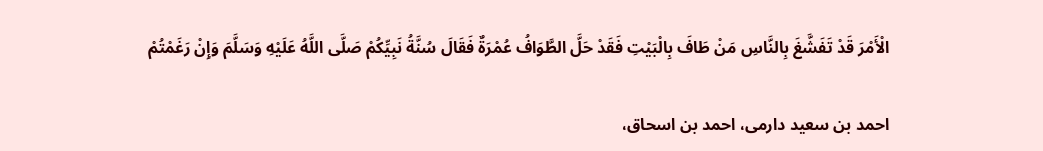الْأَمْرَ قَدْ تَفَشَّغَ بِالنَّاسِ مَنْ طَافَ بِالْبَيْتِ فَقَدْ حَلَّ الطَّوَافُ عُمْرَةٌ فَقَالَ سُنَّةُ نَبِيِّکُمْ صَلَّی اللَّهُ عَلَيْهِ وَسَلَّمَ وَإِنْ رَغَمْتُمْ

احمد بن سعید دارمی، احمد بن اسحاق،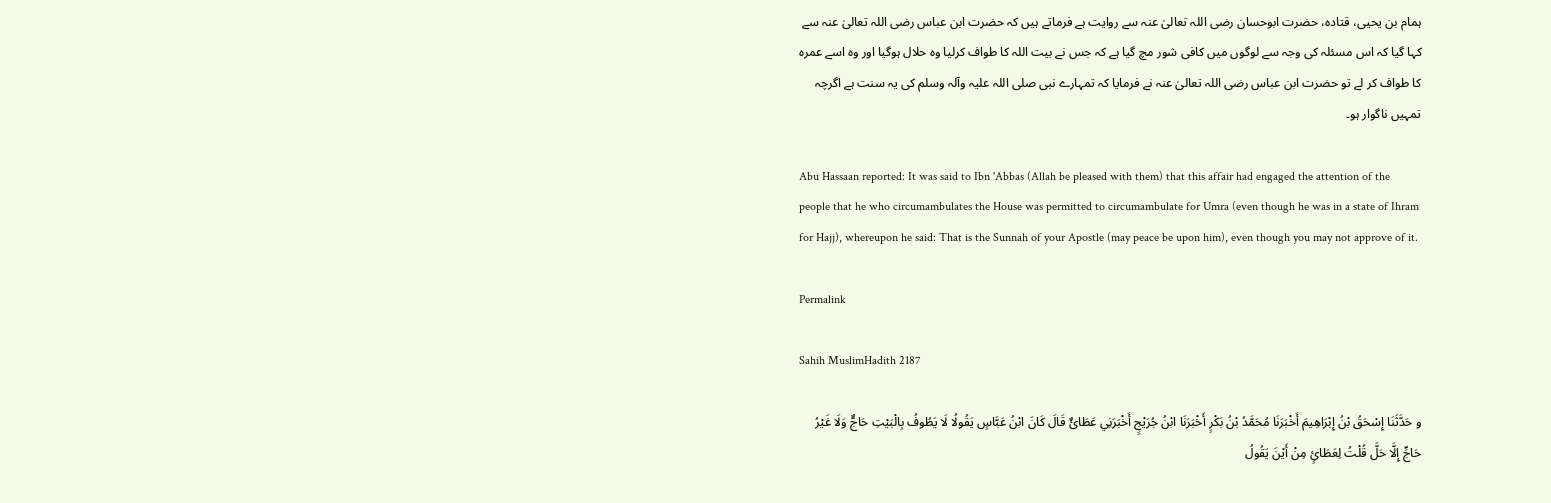ہمام بن یحیی، قتادہ، حضرت ابوحسان رضی اللہ تعالیٰ عنہ سے روایت ہے فرماتے ہیں کہ حضرت ابن عباس رضی اللہ تعالیٰ عنہ سے کہا گیا کہ اس مسئلہ کی وجہ سے لوگوں میں کافی شور مچ گیا ہے کہ جس نے بیت اللہ کا طواف کرلیا وہ حلال ہوگیا اور وہ اسے عمرہ کا طواف کر لے تو حضرت ابن عباس رضی اللہ تعالیٰ عنہ نے فرمایا کہ تمہارے نبی صلی اللہ علیہ وآلہ وسلم کی یہ سنت ہے اگرچہ تمہیں ناگوار ہو۔

Abu Hassaan reported: It was said to Ibn 'Abbas (Allah be pleased with them) that this affair had engaged the attention of the people that he who circumambulates the House was permitted to circumambulate for Umra (even though he was in a state of Ihram for Hajj), whereupon he said: That is the Sunnah of your Apostle (may peace be upon him), even though you may not approve of it.

Permalink

Sahih MuslimHadith 2187

و حَدَّثَنَا إِسْحَقُ بْنُ إِبْرَاهِيمَ أَخْبَرَنَا مُحَمَّدُ بْنُ بَکْرٍ أَخْبَرَنَا ابْنُ جُرَيْجٍ أَخْبَرَنِي عَطَائٌ قَالَ کَانَ ابْنُ عَبَّاسٍ يَقُولُا لَا يَطُوفُ بِالْبَيْتِ حَاجٌّ وَلَا غَيْرُ حَاجٍّ إِلَّا حَلَّ قُلْتُ لِعَطَائٍ مِنْ أَيْنَ يَقُولُ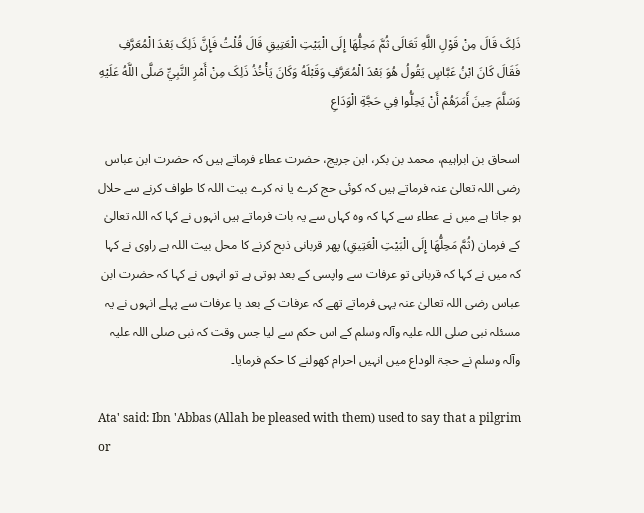ذَلِکَ قَالَ مِنْ قَوْلِ اللَّهِ تَعَالَی ثُمَّ مَحِلُّهَا إِلَی الْبَيْتِ الْعَتِيقِ قَالَ قُلْتُ فَإِنَّ ذَلِکَ بَعْدَ الْمُعَرَّفِ فَقَالَ کَانَ ابْنُ عَبَّاسٍ يَقُولُ هُوَ بَعْدَ الْمُعَرَّفِ وَقَبْلَهُ وَکَانَ يَأْخُذُ ذَلِکَ مِنْ أَمْرِ النَّبِيِّ صَلَّی اللَّهُ عَلَيْهِ وَسَلَّمَ حِينَ أَمَرَهُمْ أَنْ يَحِلُّوا فِي حَجَّةِ الْوَدَاعِ

اسحاق بن ابراہیم، محمد بن بکر، ابن جریج، حضرت عطاء فرماتے ہیں کہ حضرت ابن عباس رضی اللہ تعالیٰ عنہ فرماتے ہیں کہ کوئی حج کرے یا نہ کرے بیت اللہ کا طواف کرنے سے حلال ہو جاتا ہے میں نے عطاء سے کہا کہ وہ کہاں سے یہ بات فرماتے ہیں انہوں نے کہا کہ اللہ تعالیٰ کے فرمان (ثُمَّ مَحِلُّهَا إِلَی الْبَيْتِ الْعَتِيقِ) پھر قربانی ذبح کرنے کا محل بیت اللہ ہے راوی نے کہا کہ میں نے کہا کہ قربانی تو عرفات سے واپسی کے بعد ہوتی ہے تو انہوں نے کہا کہ حضرت ابن عباس رضی اللہ تعالیٰ عنہ یہی فرماتے تھے کہ عرفات کے بعد یا عرفات سے پہلے انہوں نے یہ مسئلہ نبی صلی اللہ علیہ وآلہ وسلم کے اس حکم سے لیا جس وقت کہ نبی صلی اللہ علیہ وآلہ وسلم نے حجۃ الوداع میں انہیں احرام کھولنے کا حکم فرمایا۔

Ata' said: Ibn 'Abbas (Allah be pleased with them) used to say that a pilgrim or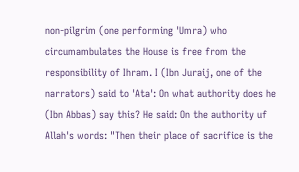non-pilgrim (one performing 'Umra) who circumambulates the House is free from the responsibility of Ihram. I (Ibn Juraij, one of the narrators) said to 'Ata': On what authority does he (Ibn Abbas) say this? He said: On the authority uf Allah's words: "Then their place of sacrifice is the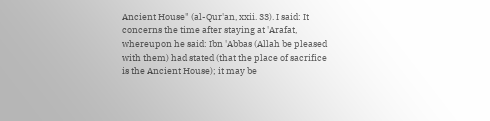Ancient House" (al-Qur'an, xxii. 33). I said: It concerns the time after staying at 'Arafat, whereupon he said: Ibn 'Abbas (Allah be pleased with them) had stated (that the place of sacrifice is the Ancient House); it may be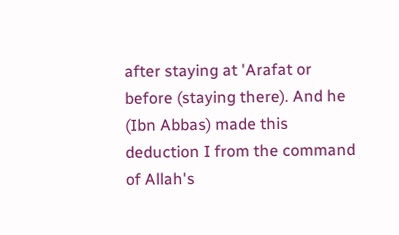after staying at 'Arafat or before (staying there). And he (Ibn Abbas) made this deduction I from the command of Allah's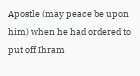Apostle (may peace be upon him) when he had ordered to put off Ihram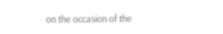on the occasion of the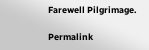Farewell Pilgrimage.

Permalink